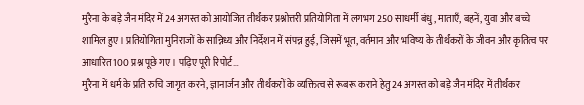मुरैना के बड़े जैन मंदिर में 24 अगस्त को आयोजित तीर्थंकर प्रश्नोत्तरी प्रतियोगिता में लगभग 250 साधर्मी बंधु, माताएँ, बहनें, युवा और बच्चे शामिल हुए। प्रतियोगिता मुनिराजों के सान्निध्य और निर्देशन में संपन्न हुई, जिसमें भूत, वर्तमान और भविष्य के तीर्थंकरों के जीवन और कृतित्व पर आधारित 100 प्रश्न पूछे गए। पढ़िए पूरी रिपोर्ट…
मुरैना में धर्म के प्रति रुचि जागृत करने, ज्ञानार्जन और तीर्थंकरों के व्यक्तित्व से रूबरू कराने हेतु 24 अगस्त को बड़े जैन मंदिर में तीर्थंकर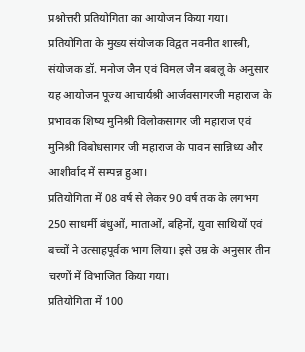प्रश्नोत्तरी प्रतियोगिता का आयोजन किया गया।
प्रतियोगिता के मुख्य संयोजक विद्वत नवनीत शास्त्री, संयोजक डॉ. मनोज जैन एवं विमल जैन बबलू के अनुसार यह आयोजन पूज्य आचार्यश्री आर्जवसागरजी महाराज के प्रभावक शिष्य मुनिश्री विलोकसागर जी महाराज एवं मुनिश्री विबोधसागर जी महाराज के पावन सान्निध्य और आशीर्वाद में सम्पन्न हुआ।
प्रतियोगिता में 08 वर्ष से लेकर 90 वर्ष तक के लगभग 250 साधर्मी बंधुओं, माताओं, बहिनों, युवा साथियों एवं बच्चों ने उत्साहपूर्वक भाग लिया। इसे उम्र के अनुसार तीन चरणों में विभाजित किया गया।
प्रतियोगिता में 100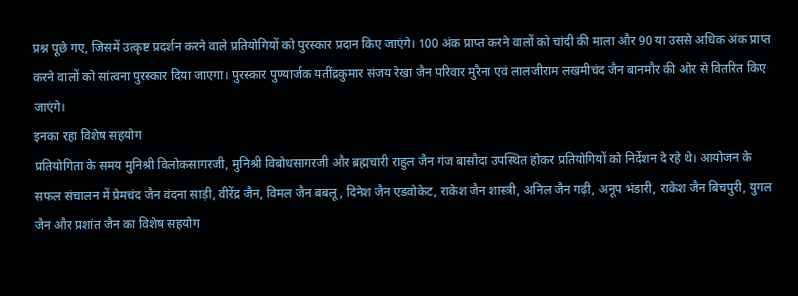प्रश्न पूछे गए, जिसमें उत्कृष्ट प्रदर्शन करने वाले प्रतियोगियों को पुरस्कार प्रदान किए जाएंगे। 100 अंक प्राप्त करने वालों को चांदी की माला और 90 या उससे अधिक अंक प्राप्त करने वालों को सांत्वना पुरस्कार दिया जाएगा। पुरस्कार पुण्यार्जक यतींद्रकुमार संजय रेखा जैन परिवार मुरैना एवं लालजीराम लखमीचंद जैन बानमौर की ओर से वितरित किए जाएंगे।
इनका रहा विशेष सहयोग
प्रतियोगिता के समय मुनिश्री विलोकसागरजी, मुनिश्री विबोधसागरजी और ब्रह्मचारी राहुल जैन गंज बासौदा उपस्थित होकर प्रतियोगियों को निर्देशन दे रहे थे। आयोजन के सफल संचालन में प्रेमचंद जैन वंदना साड़ी, वीरेंद्र जैन, विमल जैन बबलू, दिनेश जैन एडवोकेट, राकेश जैन शास्त्री, अनिल जैन गढ़ी, अनूप भंडारी, राकेश जैन बिचपुरी, युगल जैन और प्रशांत जैन का विशेष सहयोग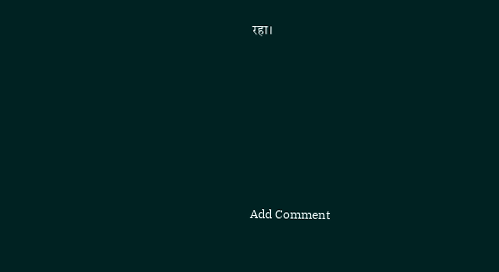रहा।













Add Comment